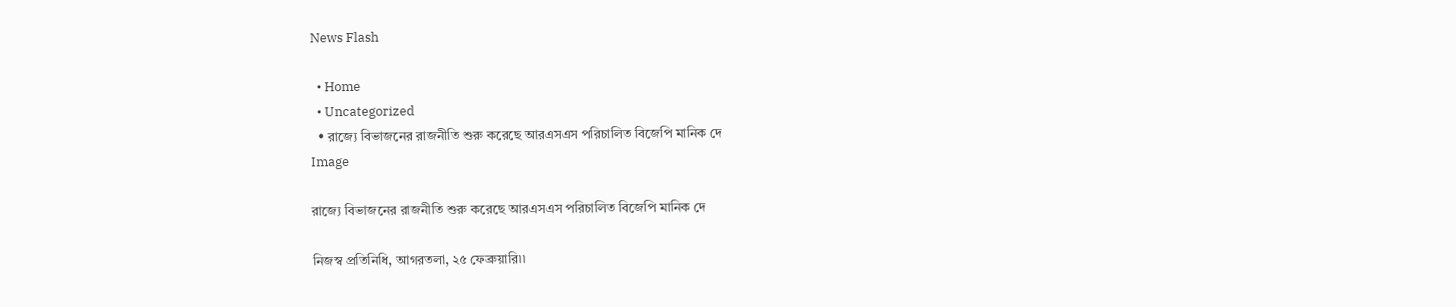News Flash

  • Home
  • Uncategorized
  • রাজ্যে বিভাজনের রাজনীতি শুরু করেছে আরএসএস পরিচালিত বিজেপি মানিক দে
Image

রাজ্যে বিভাজনের রাজনীতি শুরু করেছে আরএসএস পরিচালিত বিজেপি মানিক দে

নিজস্ব প্রতিনিধি, আগরতলা, ২৫ ফেব্রুয়ারি৷৷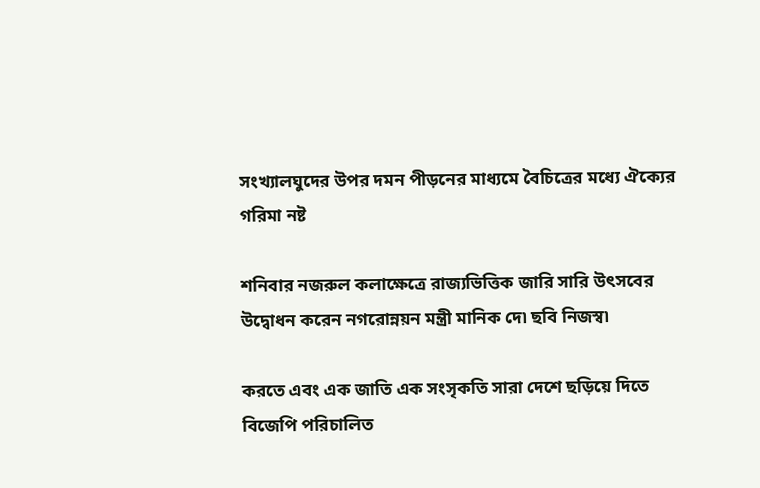সংখ্যালঘুদের উপর দমন পীড়নের মাধ্যমে বৈচিত্রের মধ্যে ঐক্যের গরিমা নষ্ট

শনিবার নজরুল কলাক্ষেত্রে রাজ্যভিত্তিক জারি সারি উৎসবের উদ্বোধন করেন নগরোন্নয়ন মন্ত্রী মানিক দে৷ ছবি নিজস্ব৷

করতে এবং এক জাতি এক সংসৃকতি সারা দেশে ছড়িয়ে দিতে বিজেপি পরিচালিত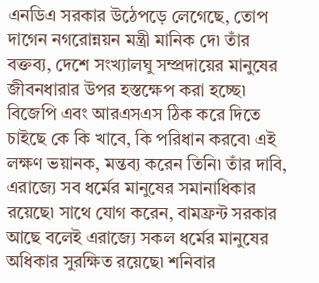এনডিএ সরকার উঠেপড়ে লেগেছে, তোপ দাগেন নগরোন্নয়ন মন্ত্রী মানিক দে৷ তাঁর বক্তব্য, দেশে সংখ্যালঘু সম্প্রদায়ের মানুষের জীবনধারার উপর হস্তক্ষেপ করা হচ্ছে৷ বিজেপি এবং আরএসএস ঠিক করে দিতে চাইছে কে কি খাবে, কি পরিধান করবে৷ এই লক্ষণ ভয়ানক, মন্তব্য করেন তিনি৷ তাঁর দাবি, এরাজ্যে সব ধর্মের মানুষের সমানাধিকার রয়েছে৷ সাথে যোগ করেন, বামফ্রন্ট সরকার আছে বলেই এরাজ্যে সকল ধর্মের মানুষের অধিকার সুরক্ষিত রয়েছে৷ শনিবার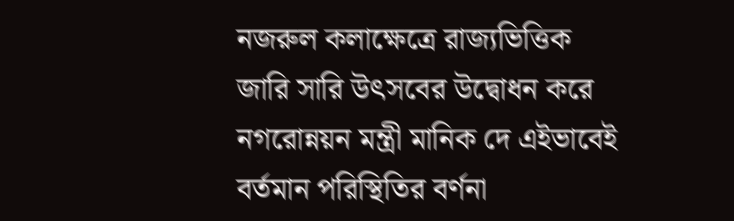নজরুল কলাক্ষেত্রে রাজ্যভিত্তিক জারি সারি উৎসবের উদ্বোধন করে নগরোন্নয়ন মন্ত্রী মানিক দে এইভাবেই বর্তমান পরিস্থিতির বর্ণনা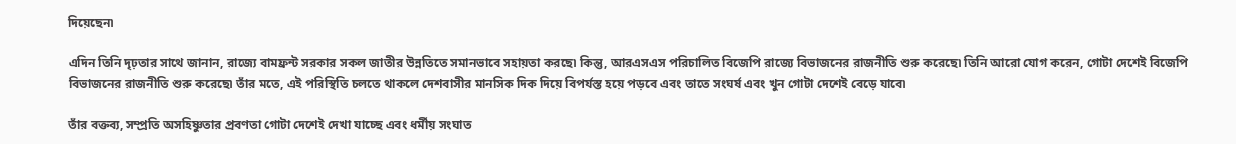দিয়েছেন৷

এদিন তিনি দৃঢ়তার সাথে জানান, রাজ্যে বামফ্রন্ট সরকার সকল জাতীর উন্নতিতে সমানভাবে সহায়তা করছে৷ কিন্তু, আরএসএস পরিচালিত বিজেপি রাজ্যে বিভাজনের রাজনীতি শুরু করেছে৷ তিনি আরো যোগ করেন, গোটা দেশেই বিজেপি বিভাজনের রাজনীতি শুরু করেছে৷ তাঁর মতে, এই পরিস্থিতি চলতে থাকলে দেশবাসীর মানসিক দিক দিয়ে বিপর্যস্ত হয়ে পড়বে এবং তাতে সংঘর্ষ এবং খুন গোটা দেশেই বেড়ে যাবে৷

তাঁর বক্তব্য, সম্প্রতি অসহিষ্ণুতার প্রবণতা গোটা দেশেই দেখা যাচ্ছে এবং ধর্মীয় সংঘাত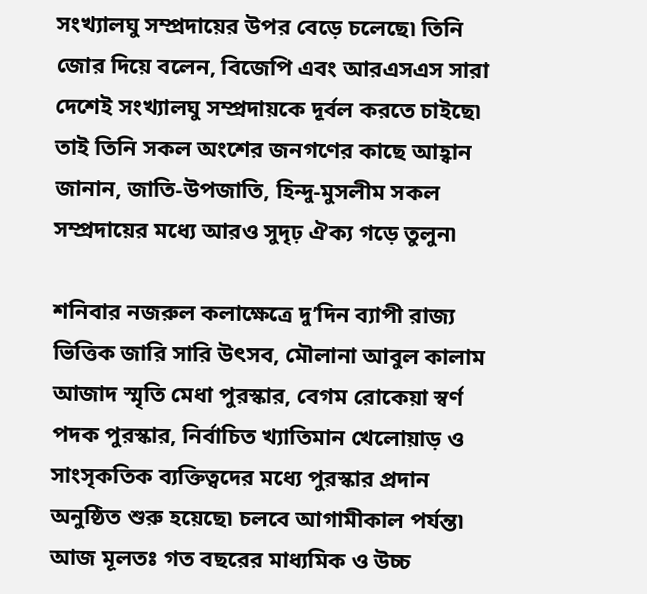সংখ্যালঘু সম্প্রদায়ের উপর বেড়ে চলেছে৷ তিনি জোর দিয়ে বলেন, বিজেপি এবং আরএসএস সারা দেশেই সংখ্যালঘু সম্প্রদায়কে দূর্বল করতে চাইছে৷ তাই তিনি সকল অংশের জনগণের কাছে আহ্বান জানান, জাতি-উপজাতি, হিন্দু-মুসলীম সকল সম্প্রদায়ের মধ্যে আরও সুদৃঢ় ঐক্য গড়ে তুলুন৷

শনিবার নজরুল কলাক্ষেত্রে দু’দিন ব্যাপী রাজ্য ভিত্তিক জারি সারি উৎসব, মৌলানা আবুল কালাম আজাদ স্মৃতি মেধা পুরস্কার, বেগম রোকেয়া স্বর্ণ পদক পুরস্কার, নির্বাচিত খ্যাতিমান খেলোয়াড় ও সাংসৃকতিক ব্যক্তিত্বদের মধ্যে পুরস্কার প্রদান অনুষ্ঠিত শুরু হয়েছে৷ চলবে আগামীকাল পর্যন্ত৷ আজ মূলতঃ গত বছরের মাধ্যমিক ও উচ্চ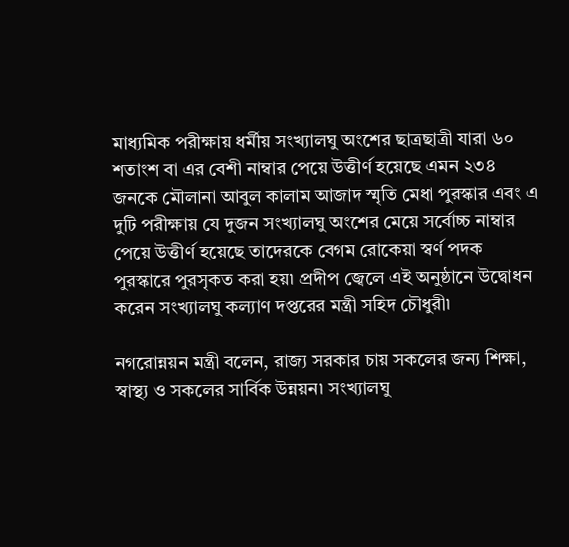মাধ্যমিক পরীক্ষায় ধর্মীয় সংখ্যালঘু অংশের ছাত্রছাত্রী যারা ৬০ শতাংশ বা এর বেশী নাম্বার পেয়ে উত্তীর্ণ হয়েছে এমন ২৩৪ জনকে মৌলানা আবুল কালাম আজাদ স্মৃতি মেধা পুরস্কার এবং এ দুটি পরীক্ষায় যে দুজন সংখ্যালঘু অংশের মেয়ে সর্বোচ্চ নাম্বার পেয়ে উত্তীর্ণ হয়েছে তাদেরকে বেগম রোকেয়া স্বর্ণ পদক পুরস্কারে পুরসৃকত করা হয়৷ প্রদীপ জ্বেলে এই অনুষ্ঠানে উদ্বোধন করেন সংখ্যালঘু কল্যাণ দপ্তরের মন্ত্রী সহিদ চৌধুরী৷

নগরোন্নয়ন মন্ত্রী বলেন, রাজ্য সরকার চায় সকলের জন্য শিক্ষা, স্বাস্থ্য ও সকলের সার্বিক উন্নয়ন৷ সংখ্যালঘু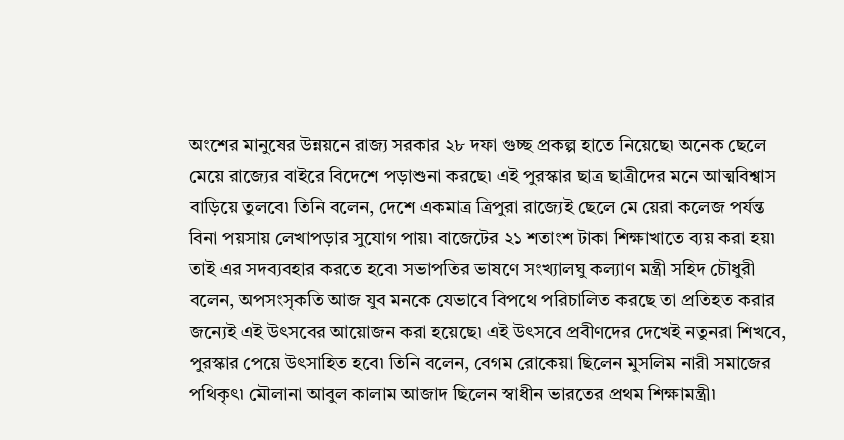অংশের মানুষের উন্নয়নে রাজ্য সরকার ২৮ দফা গুচ্ছ প্রকল্প হাতে নিয়েছে৷ অনেক ছেলে মেয়ে রাজ্যের বাইরে বিদেশে পড়াশুনা করছে৷ এই পুরস্কার ছাত্র ছাত্রীদের মনে আত্মবিশ্বাস বাড়িয়ে তুলবে৷ তিনি বলেন, দেশে একমাত্র ত্রিপুরা রাজ্যেই ছেলে মে য়েরা কলেজ পর্যন্ত বিনা পয়সায় লেখাপড়ার সুযোগ পায়৷ বাজেটের ২১ শতাংশ টাকা শিক্ষাখাতে ব্যয় করা হয়৷ তাই এর সদব্যবহার করতে হবে৷ সভাপতির ভাষণে সংখ্যালঘু কল্যাণ মন্ত্রী সহিদ চৌধুরী বলেন, অপসংসৃকতি আজ যুব মনকে যেভাবে বিপথে পরিচালিত করছে তা প্রতিহত করার জন্যেই এই উৎসবের আয়োজন করা হয়েছে৷ এই উৎসবে প্রবীণদের দেখেই নতুনরা শিখবে, পুরস্কার পেয়ে উৎসাহিত হবে৷ তিনি বলেন, বেগম রোকেয়া ছিলেন মুসলিম নারী সমাজের পথিকৃৎ৷ মৌলানা আবুল কালাম আজাদ ছিলেন স্বাধীন ভারতের প্রথম শিক্ষামন্ত্রী৷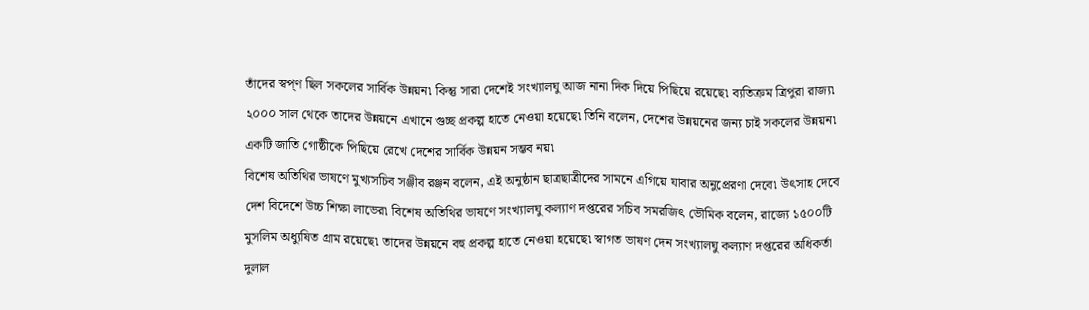তাঁদের স্বপ্ণ ছিল সকলের সার্বিক উন্নয়ন৷ কিন্তু সারা দেশেই সংখ্যালঘু আজ নানা দিক দিয়ে পিছিয়ে রয়েছে৷ ব্যতিক্রম ত্রিপুরা রাজ্য৷ ২০০০ সাল থেকে তাদের উন্নয়নে এখানে গুচ্ছ প্রকল্প হাতে নেওয়া হয়েছে৷ তিনি বলেন, দেশের উন্নয়নের জন্য চাই সকলের উন্নয়ন৷ একটি জাতি গোষ্ঠীকে পিছিয়ে রেখে দেশের সার্বিক উন্নয়ন সম্ভব নয়৷
বিশেষ অতিথির ভাষণে মুখ্যসচিব সঞ্জীব রঞ্জন বলেন, এই অনুষ্ঠান ছাত্রছাত্রীদের সামনে এগিয়ে যাবার অনুপ্রেরণা দেবে৷ উৎসাহ দেবে দেশ বিদেশে উচ্চ শিক্ষা লাভের৷ বিশেষ অতিথির ভাষণে সংখ্যালঘু কল্যাণ দপ্তরের সচিব সমরজিৎ ভৌমিক বলেন, রাজ্যে ১৫০০টি মুসলিম অধ্যুষিত গ্রাম রয়েছে৷ তাদের উন্নয়নে বহু প্রকল্প হাতে নেওয়া হয়েছে৷ স্বাগত ভাষণ দেন সংখ্যালঘু কল্যাণ দপ্তরের অধিকর্তা দুলাল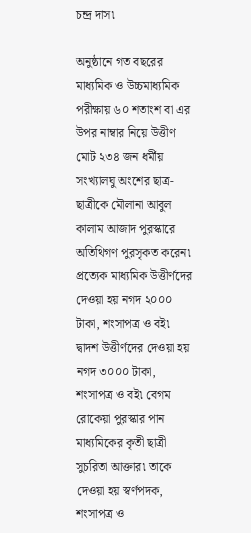চন্দ্র দাস৷

অনুষ্ঠানে গত বছরের মাধ্যমিক ও উচ্চমাধ্যমিক পরীক্ষায় ৬০ শতাংশ বা এর উপর নাম্বার নিয়ে উত্তীণ মোট ২৩৪ জন ধর্মীয় সংখ্যালঘু অংশের ছাত্র-ছাত্রীকে মৌলানা আবুল কালাম আজাদ পুরস্কারে অতিথিগণ পুরসৃকত করেন৷ প্রত্যেক মাধ্যমিক উত্তীর্ণদের দেওয়া হয় নগদ ২০০০ টাকা, শংসাপত্র ও বই৷ দ্বাদশ উত্তীর্ণদের দেওয়া হয় নগদ ৩০০০ টাকা, শংসাপত্র ও বই৷ বেগম রোকেয়া পুরস্কার পান মাধ্যমিকের কৃতী ছাত্রী সুচরিতা আক্তার৷ তাকে দেওয়া হয় স্বর্ণপদক, শংসাপত্র ও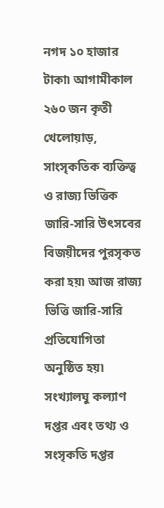নগদ ১০ হাজার টাকা৷ আগামীকাল ২৬০ জন কৃতী খেলোয়াড়, সাংসৃকতিক ব্যক্তিত্ব ও রাজ্য ভিত্তিক জারি-সারি উৎসবের বিজয়ীদের পুরসৃকত করা হয়৷ আজ রাজ্য ভিত্তি জারি-সারি প্রতিযোগিতা অনুষ্ঠিত হয়৷ সংখ্যালঘু কল্যাণ দপ্তর এবং তথ্য ও সংসৃকতি দপ্তর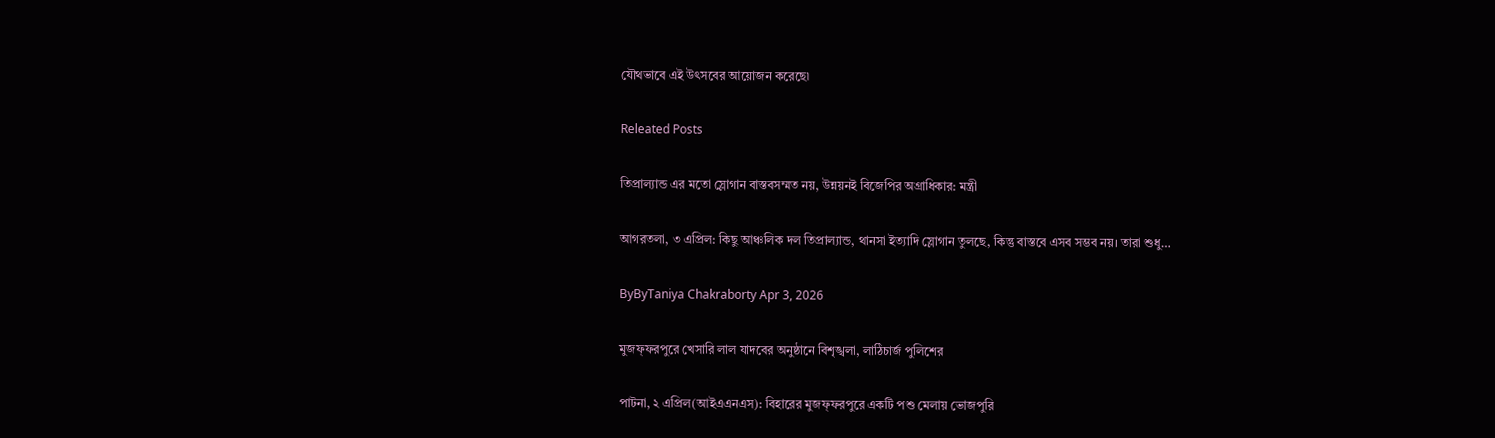যৌথভাবে এই উৎসবের আয়োজন করেছে৷

Releated Posts

তিপ্রাল্যান্ড এর মতো স্লোগান বাস্তবসম্মত নয়, উন্নয়নই বিজেপির অগ্রাধিকার: মন্ত্রী

আগরতলা, ৩ এপ্রিল: কিছু আঞ্চলিক দল তিপ্রাল্যান্ড, থানসা ইত্যাদি স্লোগান তুলছে, কিন্তু বাস্তবে এসব সম্ভব নয়। তারা শুধু…

ByByTaniya Chakraborty Apr 3, 2026

মুজফ্‌ফরপুরে খেসারি লাল যাদবের অনুষ্ঠানে বিশৃঙ্খলা, লাঠিচার্জ পুলিশের

পাটনা, ২ এপ্রিল(আইএএনএস): বিহারের মুজফ্‌ফরপুরে একটি পশু মেলায় ভোজপুরি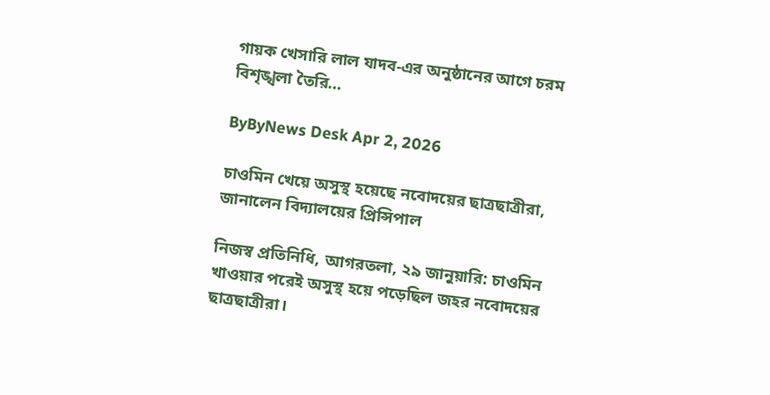গায়ক খেসারি লাল যাদব-এর অনুষ্ঠানের আগে চরম বিশৃঙ্খলা তৈরি…

ByByNews Desk Apr 2, 2026

চাওমিন খেয়ে অসুস্থ হয়েছে নবোদয়ের ছাত্রছাত্রীরা, জানালেন বিদ্যালয়ের প্রিন্সিপাল

নিজস্ব প্রতিনিধি, আগরতলা, ২৯ জানুয়ারি: চাওমিন খাওয়ার পরেই অসুস্থ হয়ে পড়েছিল জহর নবোদয়ের ছাত্রছাত্রীরা।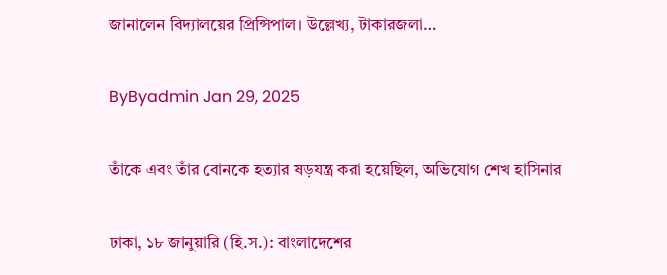জানালেন বিদ্যালয়ের প্রিন্সিপাল। উল্লেখ্য, টাকারজলা…

ByByadmin Jan 29, 2025

তাঁকে এবং তাঁর বোনকে হত্যার ষড়যন্ত্র করা হয়েছিল, অভিযোগ শেখ হাসিনার

ঢাকা, ১৮ জানুয়ারি (হি.স.): বাংলাদেশের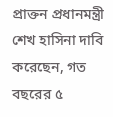প্রাক্তন প্রধানমন্ত্রী শেখ হাসিনা দাবি করেছেন, গত বছরের ৫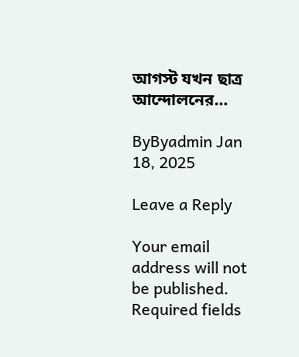আগস্ট যখন ছাত্র আন্দোলনের…

ByByadmin Jan 18, 2025

Leave a Reply

Your email address will not be published. Required fields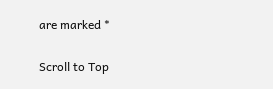are marked *

Scroll to Top